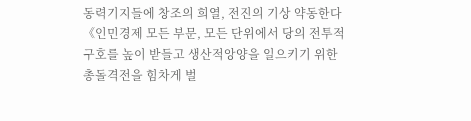동력기지들에 창조의 희열, 전진의 기상 약동한다
《인민경제 모든 부문, 모든 단위에서 당의 전투적구호를 높이 받들고 생산적앙양을 일으키기 위한 총돌격전을 힘차게 벌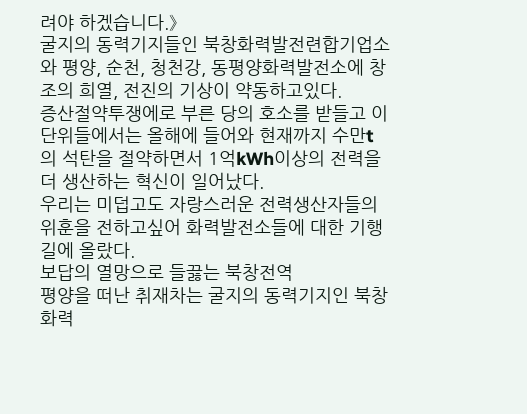려야 하겠습니다.》
굴지의 동력기지들인 북창화력발전련합기업소와 평양, 순천, 청천강, 동평양화력발전소에 창조의 희열, 전진의 기상이 약동하고있다.
증산절약투쟁에로 부른 당의 호소를 받들고 이 단위들에서는 올해에 들어와 현재까지 수만t의 석탄을 절약하면서 1억kWh이상의 전력을 더 생산하는 혁신이 일어났다.
우리는 미덥고도 자랑스러운 전력생산자들의 위훈을 전하고싶어 화력발전소들에 대한 기행길에 올랐다.
보답의 열망으로 들끓는 북창전역
평양을 떠난 취재차는 굴지의 동력기지인 북창화력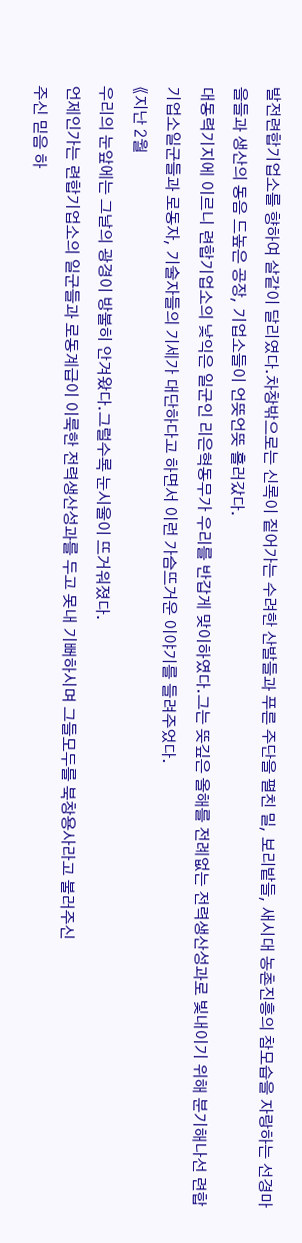발전련합기업소를 향하여 살같이 달리였다.차창밖으로는 신록이 짙어가는 수려한 산발들과 푸른 주단을 펼친 밀, 보리밭들, 새시대 농촌진흥의 참모습을 자랑하는 선경마을들과 생산의 동음 드높은 공장, 기업소들이 언뜻언뜻 흘러갔다.
대동력기지에 이르니 련합기업소의 낯익은 일군인 리은혁동무가 우리를 반갑게 맞이하였다.그는 뜻깊은 올해를 전례없는 전력생산성과로 빛내이기 위해 분기해나선 련합기업소일군들과 로동자, 기술자들의 기세가 대단하다고 하면서 이런 가슴뜨거운 이야기를 들려주었다.
《지난 2월
우리의 눈앞에는 그날의 광경이 방불히 안겨왔다.그럴수록 눈시울이 뜨거워졌다.
언제인가는 련합기업소의 일군들과 로동계급이 이룩한 전력생산성과를 두고 못내 기뻐하시며 그들모두를 북창용사라고 불러주신
주신 믿음 하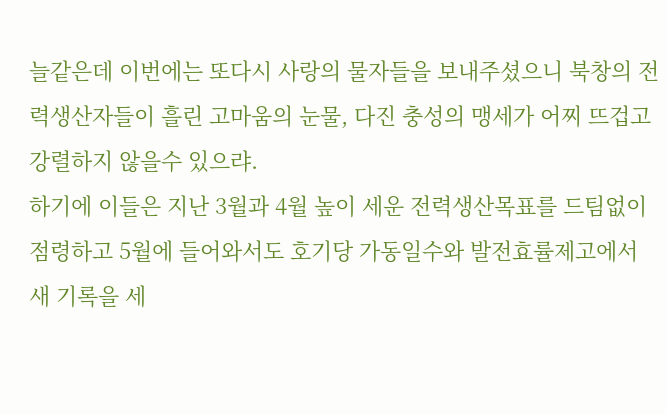늘같은데 이번에는 또다시 사랑의 물자들을 보내주셨으니 북창의 전력생산자들이 흘린 고마움의 눈물, 다진 충성의 맹세가 어찌 뜨겁고 강렬하지 않을수 있으랴.
하기에 이들은 지난 3월과 4월 높이 세운 전력생산목표를 드팀없이 점령하고 5월에 들어와서도 호기당 가동일수와 발전효률제고에서 새 기록을 세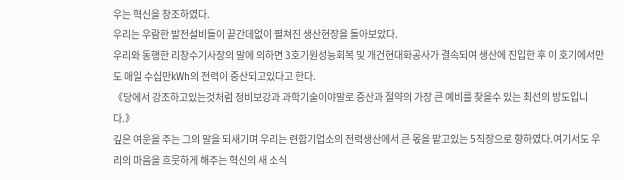우는 혁신을 창조하였다.
우리는 우람한 발전설비들이 끝간데없이 펼쳐진 생산현장을 돌아보았다.
우리와 동행한 리창수기사장의 말에 의하면 3호기원성능회복 및 개건현대화공사가 결속되여 생산에 진입한 후 이 호기에서만도 매일 수십만kWh의 전력이 증산되고있다고 한다.
《당에서 강조하고있는것처럼 정비보강과 과학기술이야말로 증산과 절약의 가장 큰 예비를 찾을수 있는 최선의 방도입니다.》
깊은 여운을 주는 그의 말을 되새기며 우리는 련합기업소의 전력생산에서 큰 몫을 맡고있는 5직장으로 향하였다.여기서도 우리의 마음을 흐뭇하게 해주는 혁신의 새 소식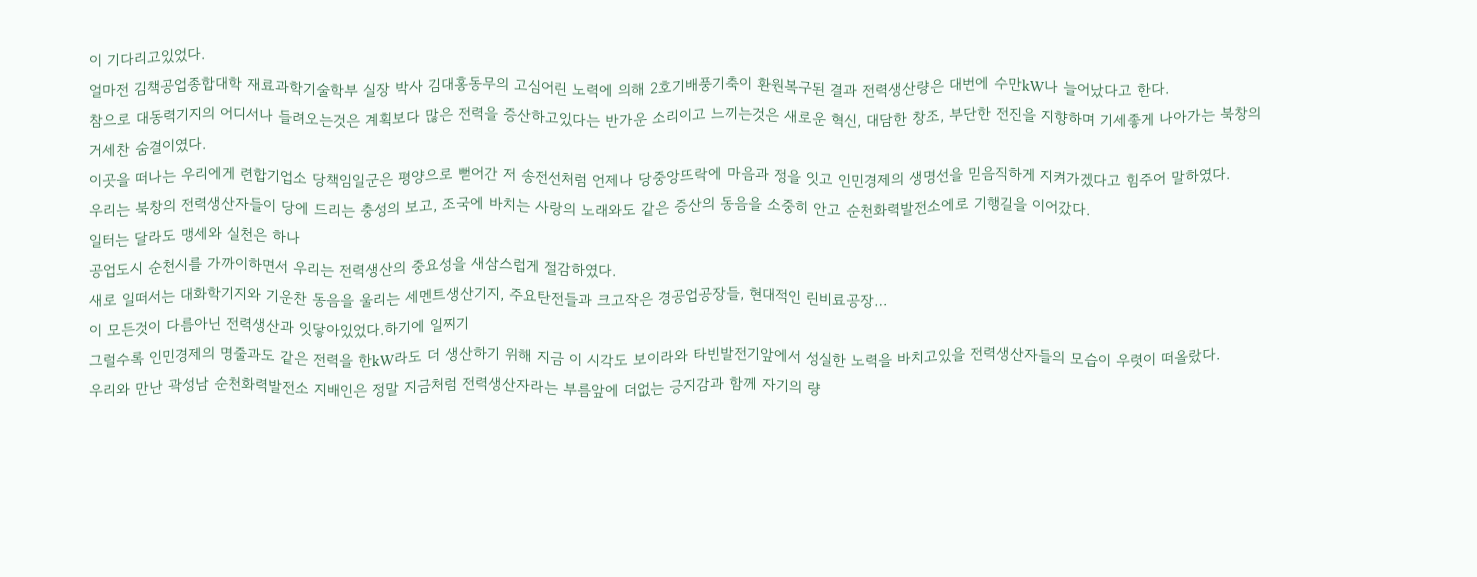이 기다리고있었다.
얼마전 김책공업종합대학 재료과학기술학부 실장 박사 김대홍동무의 고심어린 노력에 의해 2호기배풍기축이 환원복구된 결과 전력생산량은 대번에 수만kW나 늘어났다고 한다.
참으로 대동력기지의 어디서나 들려오는것은 계획보다 많은 전력을 증산하고있다는 반가운 소리이고 느끼는것은 새로운 혁신, 대담한 창조, 부단한 전진을 지향하며 기세좋게 나아가는 북창의 거세찬 숨결이였다.
이곳을 떠나는 우리에게 련합기업소 당책임일군은 평양으로 뻗어간 저 송전선처럼 언제나 당중앙뜨락에 마음과 정을 잇고 인민경제의 생명선을 믿음직하게 지켜가겠다고 힘주어 말하였다.
우리는 북창의 전력생산자들이 당에 드리는 충성의 보고, 조국에 바치는 사랑의 노래와도 같은 증산의 동음을 소중히 안고 순천화력발전소에로 기행길을 이어갔다.
일터는 달라도 맹세와 실천은 하나
공업도시 순천시를 가까이하면서 우리는 전력생산의 중요성을 새삼스럽게 절감하였다.
새로 일떠서는 대화학기지와 기운찬 동음을 울리는 세멘트생산기지, 주요탄전들과 크고작은 경공업공장들, 현대적인 린비료공장…
이 모든것이 다름아닌 전력생산과 잇닿아있었다.하기에 일찌기
그럴수록 인민경제의 명줄과도 같은 전력을 한kW라도 더 생산하기 위해 지금 이 시각도 보이라와 타빈발전기앞에서 성실한 노력을 바치고있을 전력생산자들의 모습이 우렷이 떠올랐다.
우리와 만난 곽성남 순천화력발전소 지배인은 정말 지금처럼 전력생산자라는 부름앞에 더없는 긍지감과 함께 자기의 량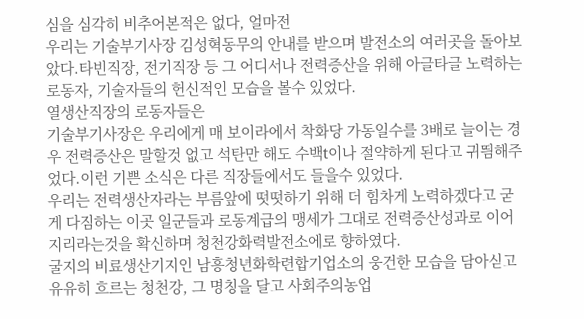심을 심각히 비추어본적은 없다, 얼마전
우리는 기술부기사장 김성혁동무의 안내를 받으며 발전소의 여러곳을 돌아보았다.타빈직장, 전기직장 등 그 어디서나 전력증산을 위해 아글타글 노력하는 로동자, 기술자들의 헌신적인 모습을 볼수 있었다.
열생산직장의 로동자들은
기술부기사장은 우리에게 매 보이라에서 착화당 가동일수를 3배로 늘이는 경우 전력증산은 말할것 없고 석탄만 해도 수백t이나 절약하게 된다고 귀띔해주었다.이런 기쁜 소식은 다른 직장들에서도 들을수 있었다.
우리는 전력생산자라는 부름앞에 떳떳하기 위해 더 힘차게 노력하겠다고 굳게 다짐하는 이곳 일군들과 로동계급의 맹세가 그대로 전력증산성과로 이어지리라는것을 확신하며 청천강화력발전소에로 향하였다.
굴지의 비료생산기지인 남흥청년화학련합기업소의 웅건한 모습을 담아싣고 유유히 흐르는 청천강, 그 명칭을 달고 사회주의농업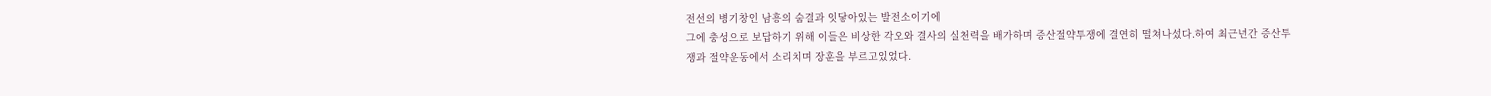전선의 병기창인 남흥의 숨결과 잇닿아있는 발전소이기에
그에 충성으로 보답하기 위해 이들은 비상한 각오와 결사의 실천력을 배가하며 증산절약투쟁에 결연히 떨쳐나섰다.하여 최근년간 증산투쟁과 절약운동에서 소리치며 장훈을 부르고있었다.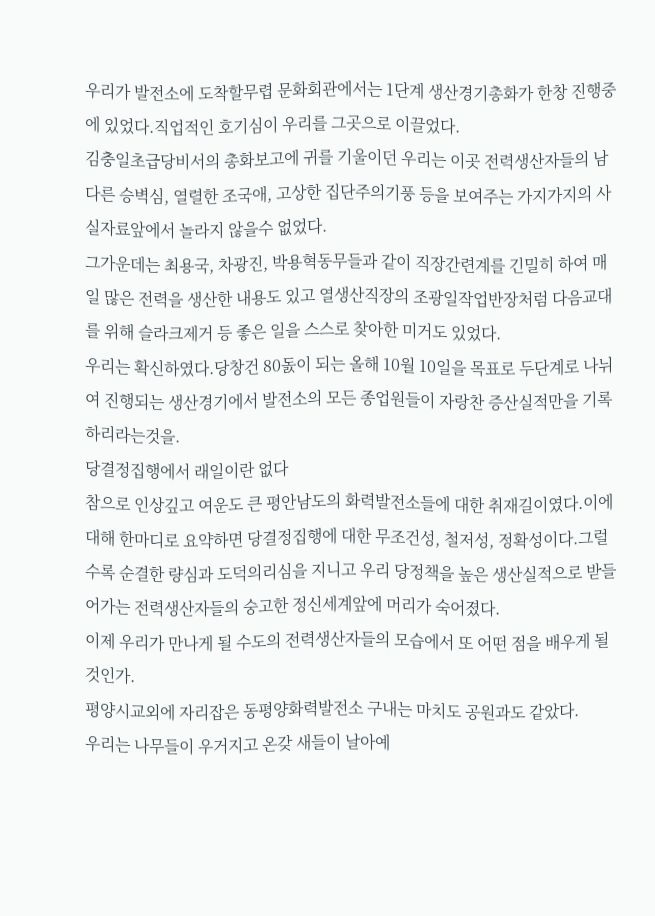우리가 발전소에 도착할무렵 문화회관에서는 1단계 생산경기총화가 한창 진행중에 있었다.직업적인 호기심이 우리를 그곳으로 이끌었다.
김충일초급당비서의 총화보고에 귀를 기울이던 우리는 이곳 전력생산자들의 남다른 승벽심, 열렬한 조국애, 고상한 집단주의기풍 등을 보여주는 가지가지의 사실자료앞에서 놀라지 않을수 없었다.
그가운데는 최용국, 차광진, 박용혁동무들과 같이 직장간련계를 긴밀히 하여 매일 많은 전력을 생산한 내용도 있고 열생산직장의 조광일작업반장처럼 다음교대를 위해 슬라크제거 등 좋은 일을 스스로 찾아한 미거도 있었다.
우리는 확신하였다.당창건 80돐이 되는 올해 10월 10일을 목표로 두단계로 나뉘여 진행되는 생산경기에서 발전소의 모든 종업원들이 자랑찬 증산실적만을 기록하리라는것을.
당결정집행에서 래일이란 없다
참으로 인상깊고 여운도 큰 평안남도의 화력발전소들에 대한 취재길이였다.이에 대해 한마디로 요약하면 당결정집행에 대한 무조건성, 철저성, 정확성이다.그럴수록 순결한 량심과 도덕의리심을 지니고 우리 당정책을 높은 생산실적으로 받들어가는 전력생산자들의 숭고한 정신세계앞에 머리가 숙어졌다.
이제 우리가 만나게 될 수도의 전력생산자들의 모습에서 또 어떤 점을 배우게 될것인가.
평양시교외에 자리잡은 동평양화력발전소 구내는 마치도 공원과도 같았다.
우리는 나무들이 우거지고 온갖 새들이 날아예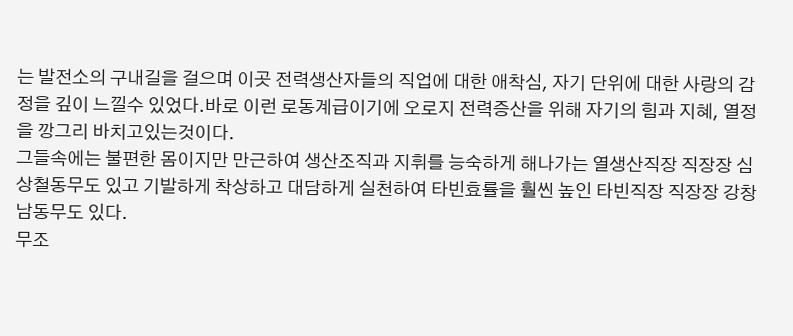는 발전소의 구내길을 걸으며 이곳 전력생산자들의 직업에 대한 애착심, 자기 단위에 대한 사랑의 감정을 깊이 느낄수 있었다.바로 이런 로동계급이기에 오로지 전력증산을 위해 자기의 힘과 지혜, 열정을 깡그리 바치고있는것이다.
그들속에는 불편한 몸이지만 만근하여 생산조직과 지휘를 능숙하게 해나가는 열생산직장 직장장 심상철동무도 있고 기발하게 착상하고 대담하게 실천하여 타빈효률을 훨씬 높인 타빈직장 직장장 강창남동무도 있다.
무조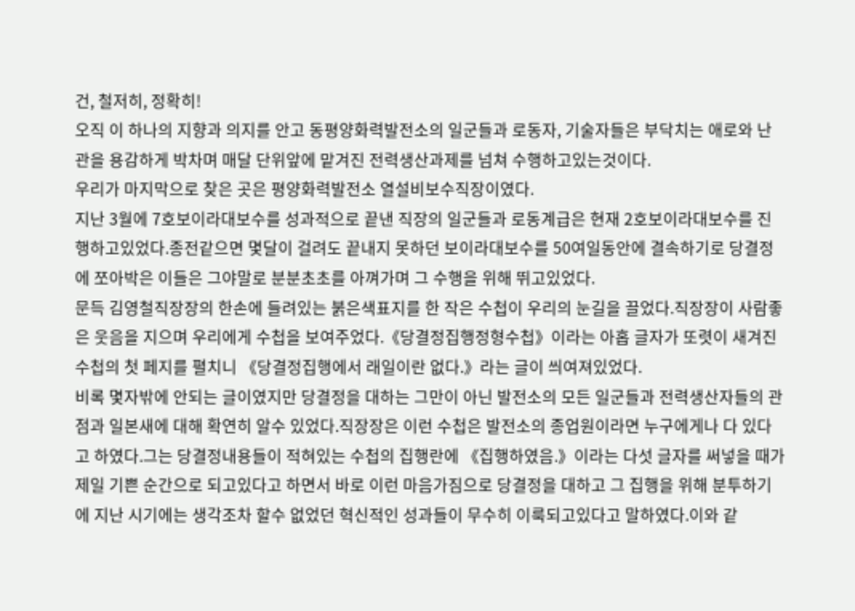건, 철저히, 정확히!
오직 이 하나의 지향과 의지를 안고 동평양화력발전소의 일군들과 로동자, 기술자들은 부닥치는 애로와 난관을 용감하게 박차며 매달 단위앞에 맡겨진 전력생산과제를 넘쳐 수행하고있는것이다.
우리가 마지막으로 찾은 곳은 평양화력발전소 열설비보수직장이였다.
지난 3월에 7호보이라대보수를 성과적으로 끝낸 직장의 일군들과 로동계급은 현재 2호보이라대보수를 진행하고있었다.종전같으면 몇달이 걸려도 끝내지 못하던 보이라대보수를 50여일동안에 결속하기로 당결정에 쪼아박은 이들은 그야말로 분분초초를 아껴가며 그 수행을 위해 뛰고있었다.
문득 김영철직장장의 한손에 들려있는 붉은색표지를 한 작은 수첩이 우리의 눈길을 끌었다.직장장이 사람좋은 웃음을 지으며 우리에게 수첩을 보여주었다.《당결정집행정형수첩》이라는 아홉 글자가 또렷이 새겨진 수첩의 첫 페지를 펼치니 《당결정집행에서 래일이란 없다.》라는 글이 씌여져있었다.
비록 몇자밖에 안되는 글이였지만 당결정을 대하는 그만이 아닌 발전소의 모든 일군들과 전력생산자들의 관점과 일본새에 대해 확연히 알수 있었다.직장장은 이런 수첩은 발전소의 종업원이라면 누구에게나 다 있다고 하였다.그는 당결정내용들이 적혀있는 수첩의 집행란에 《집행하였음.》이라는 다섯 글자를 써넣을 때가 제일 기쁜 순간으로 되고있다고 하면서 바로 이런 마음가짐으로 당결정을 대하고 그 집행을 위해 분투하기에 지난 시기에는 생각조차 할수 없었던 혁신적인 성과들이 무수히 이룩되고있다고 말하였다.이와 같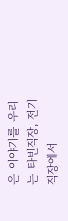은 이야기를 우리는 타빈직장, 전기직장에서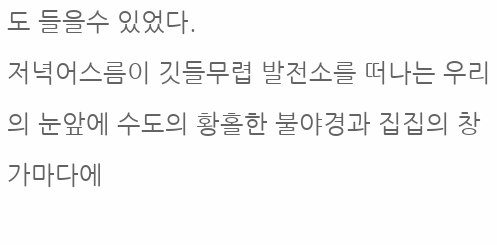도 들을수 있었다.
저녁어스름이 깃들무렵 발전소를 떠나는 우리의 눈앞에 수도의 황홀한 불야경과 집집의 창가마다에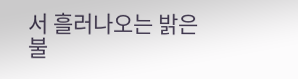서 흘러나오는 밝은 불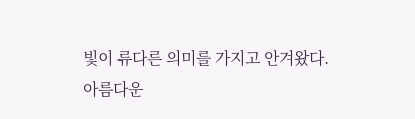빛이 류다른 의미를 가지고 안겨왔다.
아름다운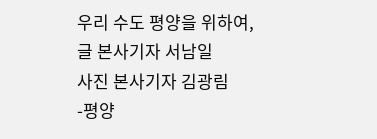우리 수도 평양을 위하여,
글 본사기자 서남일
사진 본사기자 김광림
-평양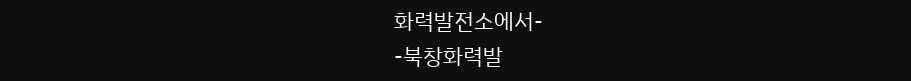화력발전소에서-
-북창화력발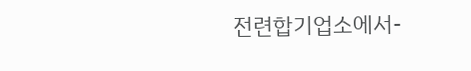전련합기업소에서-